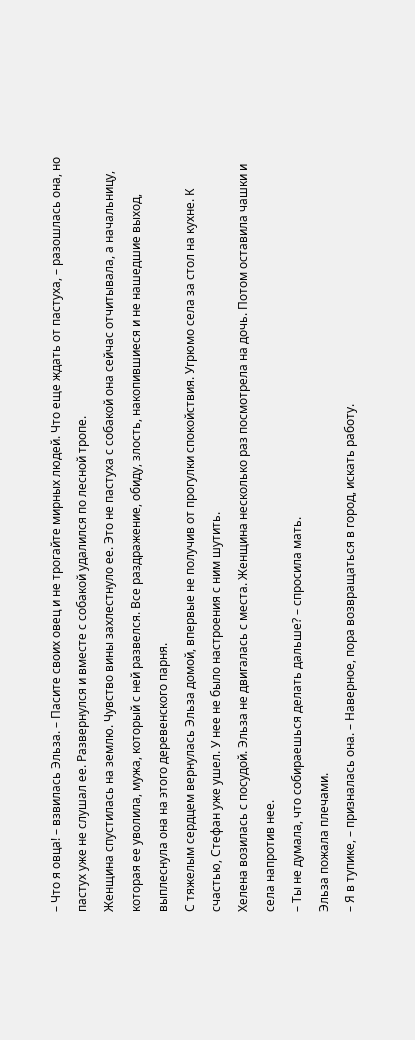– Что я овца! – взвилась Эльза. – Пасите своих овец и не трогайте мирных людей. Что еще ждать от пастуха, – разошлась она, но пастух уже не слушал ее. Развернулся и вместе с собакой удалился по лесной тропе.
Женщина спустилась на землю. Чувство вины захлестнуло ее. Это не пастуха с собакой она сейчас отчитывала, а начальницу, которая ее уволила, мужа, который с ней развелся. Все раздражение, обиду, злость, накопившиеся и не нашедшие выход, выплеснула она на этого деревенского парня.
С тяжелым сердцем вернулась Эльза домой, впервые не получив от прогулки спокойствия. Угрюмо села за стол на кухне. К счастью, Стефан уже ушел. У нее не было настроения с ним шутить.
Хелена возилась с посудой. Эльза не двигалась с места. Женщина несколько раз посмотрела на дочь. Потом оставила чашки и села напротив нее.
– Ты не думала, что собираешься делать дальше? – спросила мать.
Эльза пожала плечами.
– Я в тупике, – призналась она. – Наверное, пора возвращаться в город, искать работу.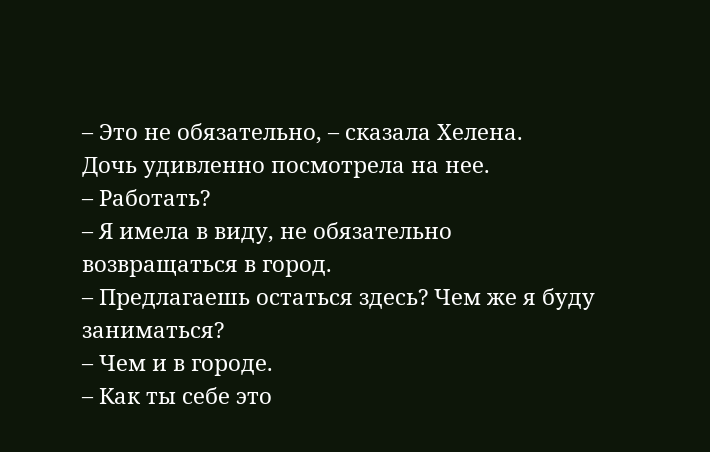– Это не обязательно, – сказала Хелена.
Дочь удивленно посмотрела на нее.
– Работать?
– Я имела в виду, не обязательно возвращаться в город.
– Предлагаешь остаться здесь? Чем же я буду заниматься?
– Чем и в городе.
– Как ты себе это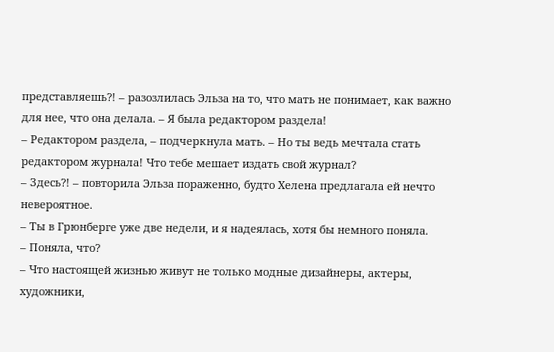представляешь?! – разозлилась Эльза на то, что мать не понимает, как важно для нее, что она делала. – Я была редактором раздела!
– Редактором раздела, – подчеркнула мать. – Но ты ведь мечтала стать редактором журнала! Что тебе мешает издать свой журнал?
– Здесь?! – повторила Эльза пораженно, будто Хелена предлагала ей нечто невероятное.
– Ты в Грюнберге уже две недели, и я надеялась, хотя бы немного поняла.
– Поняла, что?
– Что настоящей жизнью живут не только модные дизайнеры, актеры, художники,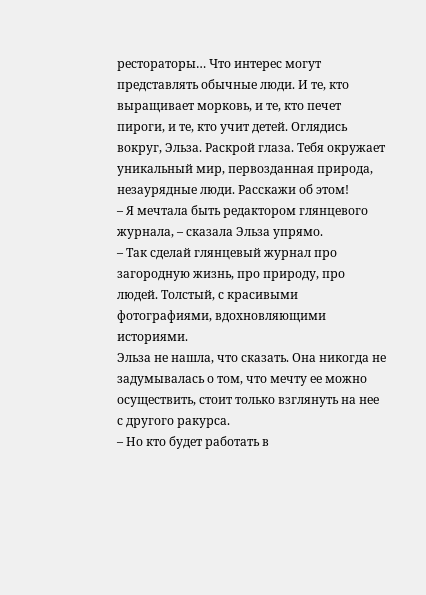рестораторы… Что интерес могут представлять обычные люди. И те, кто выращивает морковь, и те, кто печет пироги, и те, кто учит детей. Оглядись вокруг, Эльза. Раскрой глаза. Тебя окружает уникальный мир, первозданная природа, незаурядные люди. Расскажи об этом!
– Я мечтала быть редактором глянцевого журнала, – сказала Эльза упрямо.
– Так сделай глянцевый журнал про загородную жизнь, про природу, про людей. Толстый, с красивыми фотографиями, вдохновляющими историями.
Эльза не нашла, что сказать. Она никогда не задумывалась о том, что мечту ее можно осуществить, стоит только взглянуть на нее с другого ракурса.
– Но кто будет работать в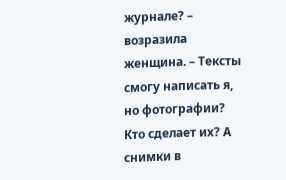журнале? – возразила женщина. – Тексты смогу написать я, но фотографии? Кто сделает их? А снимки в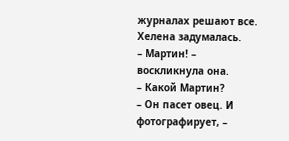журналах решают все.
Хелена задумалась.
– Мартин! – воскликнула она.
– Какой Мартин?
– Он пасет овец. И фотографирует, –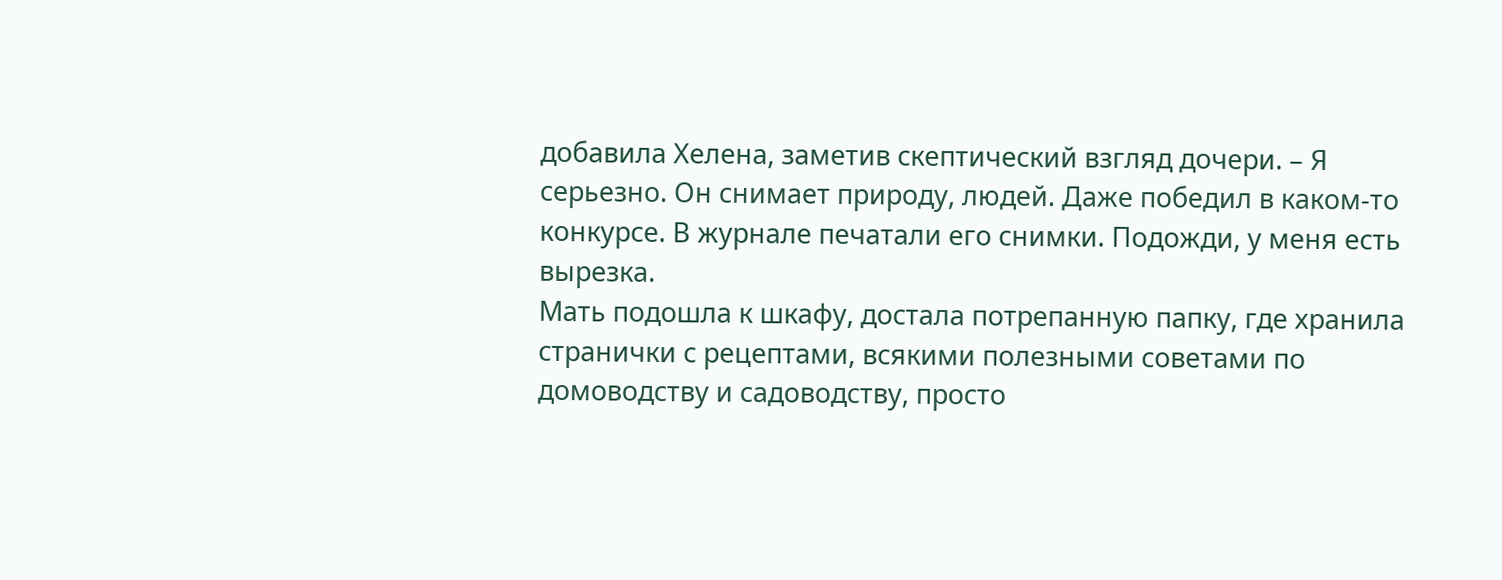добавила Хелена, заметив скептический взгляд дочери. – Я серьезно. Он снимает природу, людей. Даже победил в каком-то конкурсе. В журнале печатали его снимки. Подожди, у меня есть вырезка.
Мать подошла к шкафу, достала потрепанную папку, где хранила странички с рецептами, всякими полезными советами по домоводству и садоводству, просто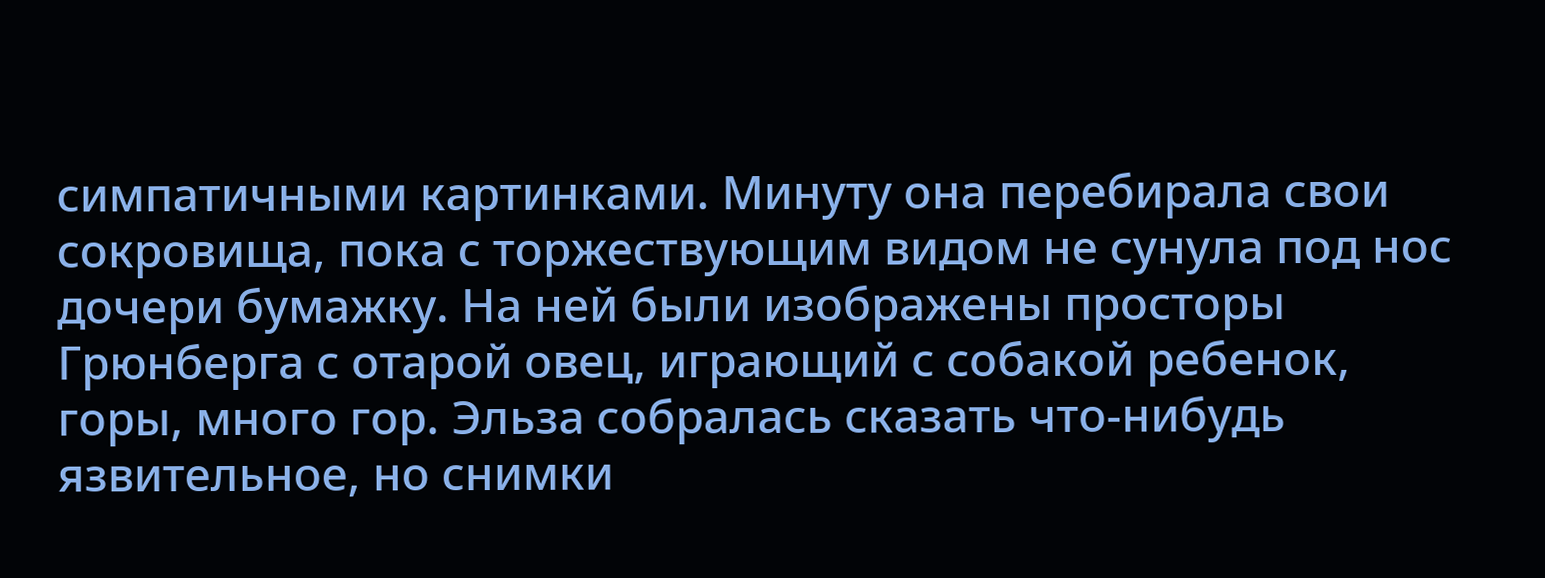симпатичными картинками. Минуту она перебирала свои сокровища, пока с торжествующим видом не сунула под нос дочери бумажку. На ней были изображены просторы Грюнберга с отарой овец, играющий с собакой ребенок, горы, много гор. Эльза собралась сказать что-нибудь язвительное, но снимки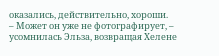оказались, действительно, хороши.
– Может он уже не фотографирует, – усомнилась Эльза, возвращая Хелене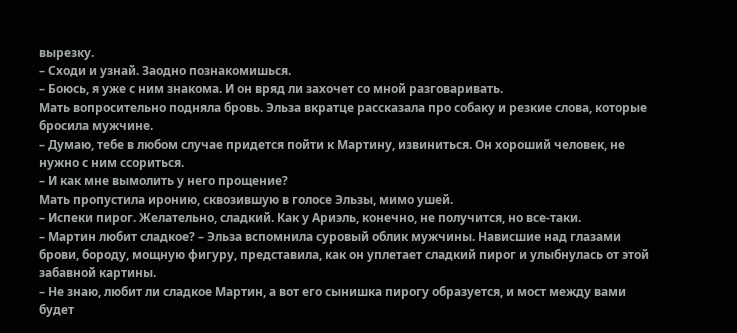вырезку.
– Сходи и узнай. Заодно познакомишься.
– Боюсь, я уже с ним знакома. И он вряд ли захочет со мной разговаривать.
Мать вопросительно подняла бровь. Эльза вкратце рассказала про собаку и резкие слова, которые бросила мужчине.
– Думаю, тебе в любом случае придется пойти к Мартину, извиниться. Он хороший человек, не нужно с ним ссориться.
– И как мне вымолить у него прощение?
Мать пропустила иронию, сквозившую в голосе Эльзы, мимо ушей.
– Испеки пирог. Желательно, сладкий. Как у Ариэль, конечно, не получится, но все-таки.
– Мартин любит сладкое? – Эльза вспомнила суровый облик мужчины. Нависшие над глазами брови, бороду, мощную фигуру, представила, как он уплетает сладкий пирог и улыбнулась от этой забавной картины.
– Не знаю, любит ли сладкое Мартин, а вот его сынишка пирогу образуется, и мост между вами будет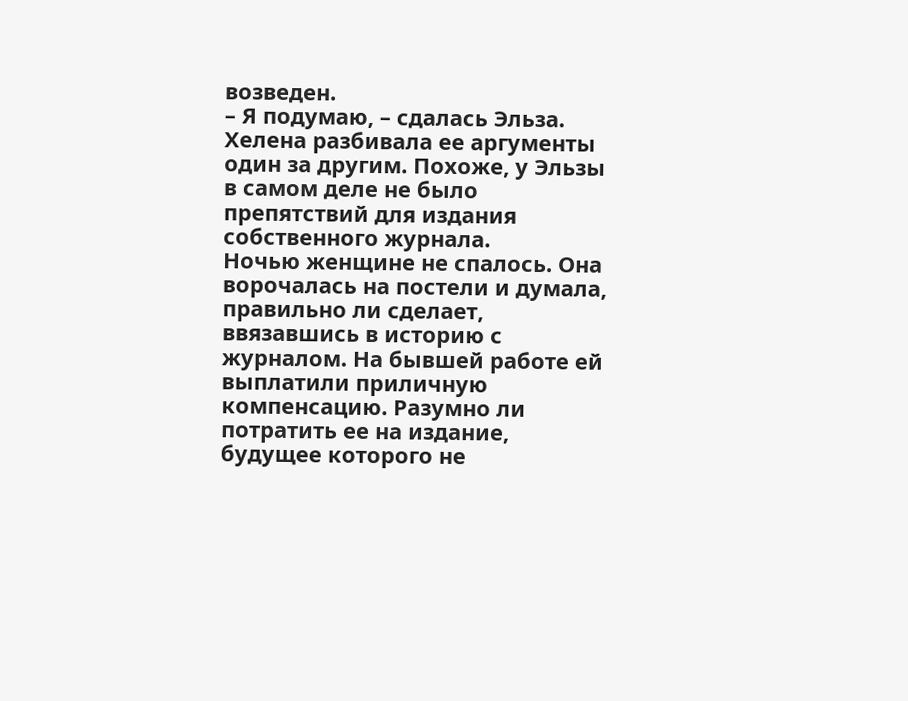возведен.
– Я подумаю, – сдалась Эльза.
Хелена разбивала ее аргументы один за другим. Похоже, у Эльзы в самом деле не было препятствий для издания собственного журнала.
Ночью женщине не спалось. Она ворочалась на постели и думала, правильно ли сделает, ввязавшись в историю с журналом. На бывшей работе ей выплатили приличную компенсацию. Разумно ли потратить ее на издание, будущее которого не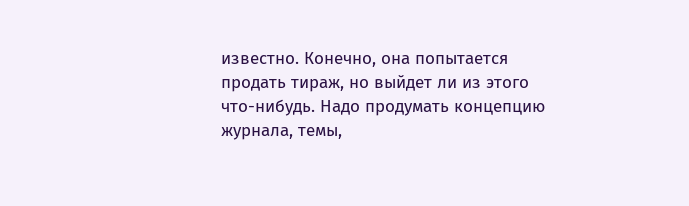известно. Конечно, она попытается продать тираж, но выйдет ли из этого что-нибудь. Надо продумать концепцию журнала, темы,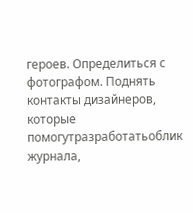героев. Определиться с фотографом. Поднять контакты дизайнеров, которые помогутразработатьоблик журнала,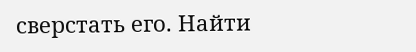сверстать его. Найти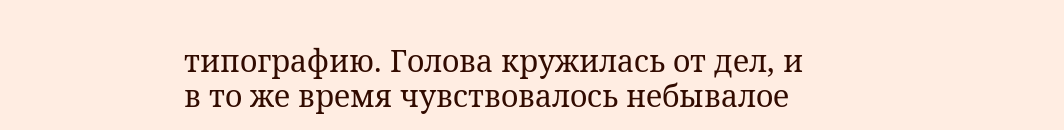типографию. Голова кружилась от дел, и в то же время чувствовалось небывалое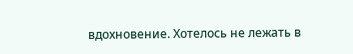вдохновение. Хотелось не лежать в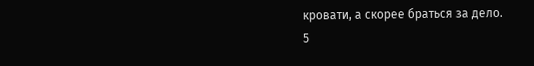кровати, а скорее браться за дело.
5